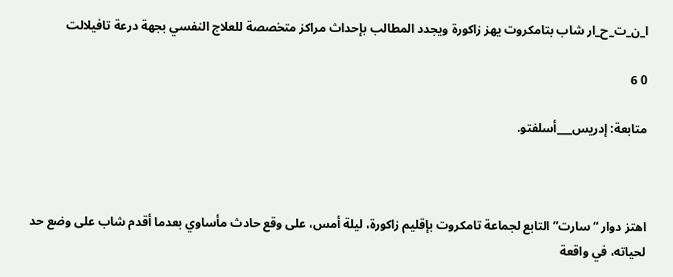ا_ن_ت_ح_ار شاب بتامكروت يهز زاكورة ويجدد المطالب بإحداث مراكز متخصصة للعلاج النفسي بجهة درعة تافيلالت

0 6

متابعة: إدريس___أسلفتو.



اهتز دوار “سارت” التابع لجماعة تامكروت بإقليم زاكورة، ليلة أمس، على وقع حادث مأساوي بعدما أقدم شاب على وضع حد لحياته، في واقعة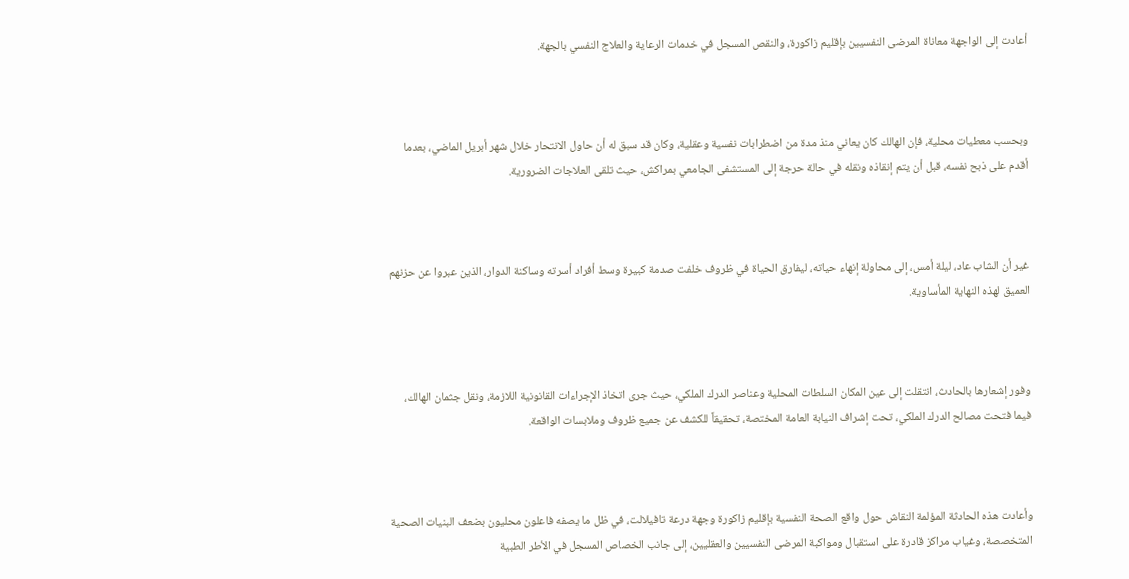أعادت إلى الواجهة معاناة المرضى النفسيين بإقليم زاكورة، والنقص المسجل في خدمات الرعاية والعلاج النفسي بالجهة.



وبحسب معطيات محلية، فإن الهالك كان يعاني منذ مدة من اضطرابات نفسية وعقلية، وكان قد سبق له أن حاول الانتحار خلال شهر أبريل الماضي، بعدما أقدم على ذبح نفسه، قبل أن يتم إنقاذه ونقله في حالة حرجة إلى المستشفى الجامعي بمراكش، حيث تلقى العلاجات الضرورية.



غير أن الشاب عاد، ليلة أمس، إلى محاولة إنهاء حياته، ليفارق الحياة في ظروف خلفت صدمة كبيرة وسط أفراد أسرته وساكنة الدوار، الذين عبروا عن حزنهم العميق لهذه النهاية المأساوية.



وفور إشعارها بالحادث، انتقلت إلى عين المكان السلطات المحلية وعناصر الدرك الملكي، حيث جرى اتخاذ الإجراءات القانونية اللازمة، ونقل جثمان الهالك، فيما فتحت مصالح الدرك الملكي، تحت إشراف النيابة العامة المختصة، تحقيقاً للكشف عن جميع ظروف وملابسات الواقعة.



وأعادت هذه الحادثة المؤلمة النقاش حول واقع الصحة النفسية بإقليم زاكورة وجهة درعة تافيلالت، في ظل ما يصفه فاعلون محليون بضعف البنيات الصحية المتخصصة، وغياب مراكز قادرة على استقبال ومواكبة المرضى النفسيين والعقليين، إلى جانب الخصاص المسجل في الأطر الطبية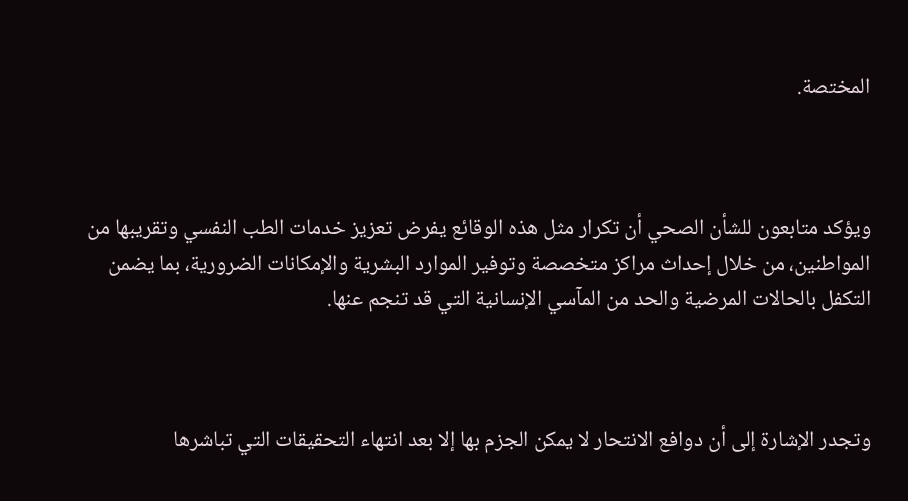المختصة.



ويؤكد متابعون للشأن الصحي أن تكرار مثل هذه الوقائع يفرض تعزيز خدمات الطب النفسي وتقريبها من المواطنين، من خلال إحداث مراكز متخصصة وتوفير الموارد البشرية والإمكانات الضرورية، بما يضمن التكفل بالحالات المرضية والحد من المآسي الإنسانية التي قد تنجم عنها.



وتجدر الإشارة إلى أن دوافع الانتحار لا يمكن الجزم بها إلا بعد انتهاء التحقيقات التي تباشرها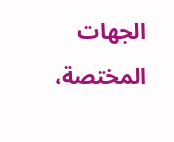الجهات المختصة،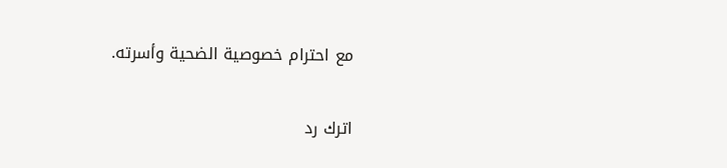مع احترام خصوصية الضحية وأسرته.

اترك رد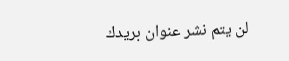لن يتم نشر عنوان بريدك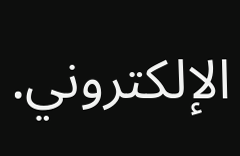الإلكتروني.